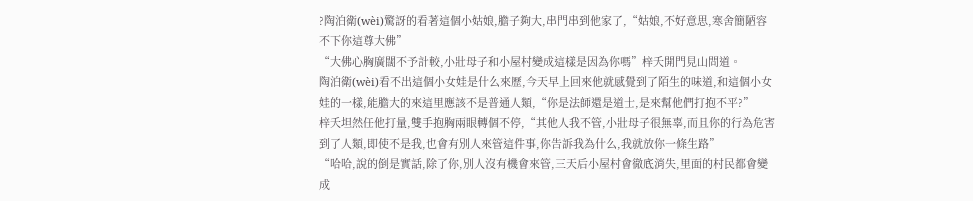?陶泊衛(wèi)驚訝的看著這個小姑娘,膽子夠大,串門串到他家了,“姑娘,不好意思,寒舍簡陋容不下你這尊大佛”
“大佛心胸廣闊不予計較,小壯母子和小屋村變成這樣是因為你嗎”梓夭開門見山問道。
陶泊衛(wèi)看不出這個小女娃是什么來歷,今天早上回來他就感覺到了陌生的味道,和這個小女娃的一樣,能膽大的來這里應該不是普通人類,“你是法師還是道士,是來幫他們打抱不平?”
梓夭坦然任他打量,雙手抱胸兩眼轉個不停,“其他人我不管,小壯母子很無辜,而且你的行為危害到了人類,即使不是我,也會有別人來管這件事,你告訴我為什么,我就放你一條生路”
“哈哈,說的倒是實話,除了你,別人沒有機會來管,三天后小屋村會徹底消失,里面的村民都會變成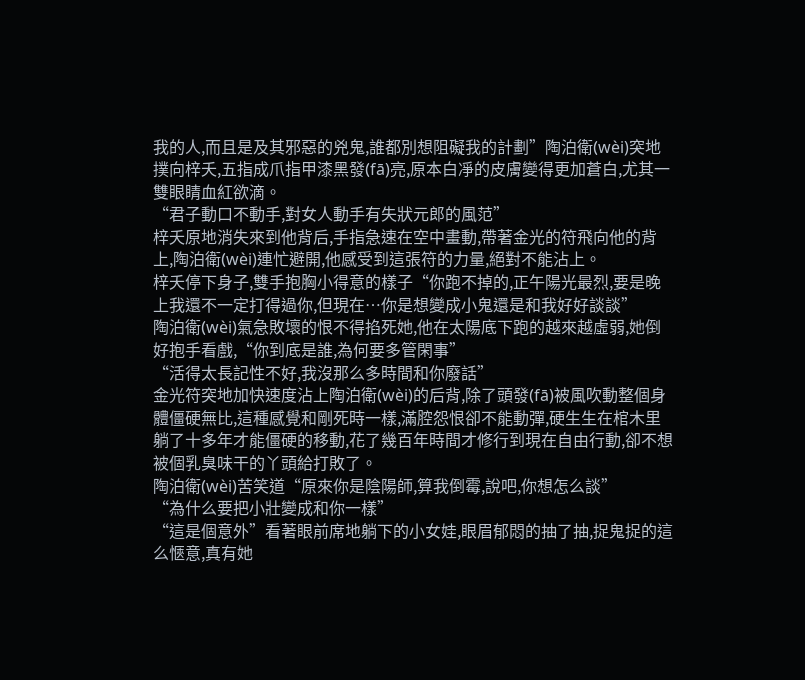我的人,而且是及其邪惡的兇鬼,誰都別想阻礙我的計劃”陶泊衛(wèi)突地撲向梓夭,五指成爪指甲漆黑發(fā)亮,原本白凈的皮膚變得更加蒼白,尤其一雙眼睛血紅欲滴。
“君子動口不動手,對女人動手有失狀元郎的風范”
梓夭原地消失來到他背后,手指急速在空中畫動,帶著金光的符飛向他的背上,陶泊衛(wèi)連忙避開,他感受到這張符的力量,絕對不能沾上。
梓夭停下身子,雙手抱胸小得意的樣子“你跑不掉的,正午陽光最烈,要是晚上我還不一定打得過你,但現在…你是想變成小鬼還是和我好好談談”
陶泊衛(wèi)氣急敗壞的恨不得掐死她,他在太陽底下跑的越來越虛弱,她倒好抱手看戲,“你到底是誰,為何要多管閑事”
“活得太長記性不好,我沒那么多時間和你廢話”
金光符突地加快速度沾上陶泊衛(wèi)的后背,除了頭發(fā)被風吹動整個身體僵硬無比,這種感覺和剛死時一樣,滿腔怨恨卻不能動彈,硬生生在棺木里躺了十多年才能僵硬的移動,花了幾百年時間才修行到現在自由行動,卻不想被個乳臭味干的丫頭給打敗了。
陶泊衛(wèi)苦笑道“原來你是陰陽師,算我倒霉,說吧,你想怎么談”
“為什么要把小壯變成和你一樣”
“這是個意外”看著眼前席地躺下的小女娃,眼眉郁悶的抽了抽,捉鬼捉的這么愜意,真有她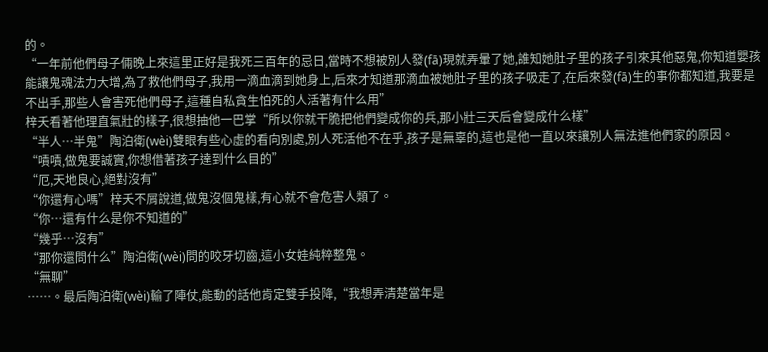的。
“一年前他們母子倆晚上來這里正好是我死三百年的忌日,當時不想被別人發(fā)現就弄暈了她,誰知她肚子里的孩子引來其他惡鬼,你知道嬰孩能讓鬼魂法力大增,為了救他們母子,我用一滴血滴到她身上,后來才知道那滴血被她肚子里的孩子吸走了,在后來發(fā)生的事你都知道,我要是不出手,那些人會害死他們母子,這種自私貪生怕死的人活著有什么用”
梓夭看著他理直氣壯的樣子,很想抽他一巴掌“所以你就干脆把他們變成你的兵,那小壯三天后會變成什么樣”
“半人…半鬼”陶泊衛(wèi)雙眼有些心虛的看向別處,別人死活他不在乎,孩子是無辜的,這也是他一直以來讓別人無法進他們家的原因。
“嘖嘖,做鬼要誠實,你想借著孩子達到什么目的”
“厄,天地良心,絕對沒有”
“你還有心嗎”梓夭不屑說道,做鬼沒個鬼樣,有心就不會危害人類了。
“你…還有什么是你不知道的”
“幾乎…沒有”
“那你還問什么”陶泊衛(wèi)問的咬牙切齒,這小女娃純粹整鬼。
“無聊”
……。最后陶泊衛(wèi)輸了陣仗,能動的話他肯定雙手投降,“我想弄清楚當年是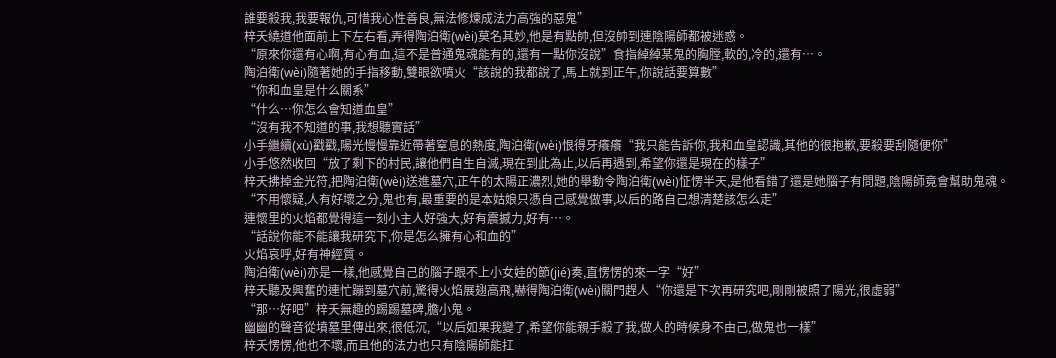誰要殺我,我要報仇,可惜我心性善良,無法修煉成法力高強的惡鬼”
梓夭繞道他面前上下左右看,弄得陶泊衛(wèi)莫名其妙,他是有點帥,但沒帥到連陰陽師都被迷惑。
“原來你還有心啊,有心有血,這不是普通鬼魂能有的,還有一點你沒說”食指綽綽某鬼的胸膛,軟的,冷的,還有…。
陶泊衛(wèi)隨著她的手指移動,雙眼欲噴火“該說的我都說了,馬上就到正午,你說話要算數”
“你和血皇是什么關系”
“什么…你怎么會知道血皇”
“沒有我不知道的事,我想聽實話”
小手繼續(xù)戳戳,陽光慢慢靠近帶著窒息的熱度,陶泊衛(wèi)恨得牙癢癢“我只能告訴你,我和血皇認識,其他的很抱歉,要殺要刮隨便你”
小手悠然收回“放了剩下的村民,讓他們自生自滅,現在到此為止,以后再遇到,希望你還是現在的樣子”
梓夭拂掉金光符,把陶泊衛(wèi)送進墓穴,正午的太陽正濃烈,她的舉動令陶泊衛(wèi)怔愣半天,是他看錯了還是她腦子有問題,陰陽師竟會幫助鬼魂。
“不用懷疑,人有好壞之分,鬼也有,最重要的是本姑娘只憑自己感覺做事,以后的路自己想清楚該怎么走”
連懷里的火焰都覺得這一刻小主人好強大,好有震撼力,好有…。
“話說你能不能讓我研究下,你是怎么擁有心和血的”
火焰哀呼,好有神經質。
陶泊衛(wèi)亦是一樣,他感覺自己的腦子跟不上小女娃的節(jié)奏,直愣愣的來一字“好”
梓夭聽及興奮的連忙蹦到墓穴前,驚得火焰展翅高飛,嚇得陶泊衛(wèi)關門趕人“你還是下次再研究吧,剛剛被照了陽光,很虛弱”
“那…好吧”梓夭無趣的踢踢墓碑,膽小鬼。
幽幽的聲音從墳墓里傳出來,很低沉,“以后如果我變了,希望你能親手殺了我,做人的時候身不由己,做鬼也一樣”
梓夭愣愣,他也不壞,而且他的法力也只有陰陽師能扛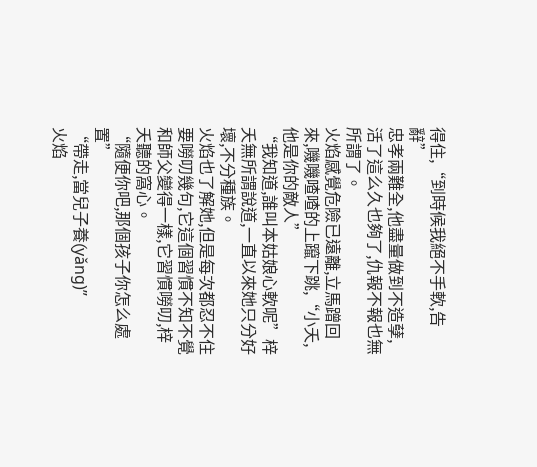得住,“到時候我絕不手軟,告辭”
忠孝兩難全,他盡量做到不造孽,活了這么久也夠了,仇報不報也無所謂了。
火焰感覺危險已遠離,立馬蹭回來,嘰嘰喳喳的上躥下跳,“小夭,他是你的敵人”
“我知道,誰叫本姑娘心軟呢”梓夭無所謂說道,一直以來她只分好壞,不分種族。
火焰也了解她,但是每次都忍不住要嘮叨幾句,它這個習慣不知不覺和師父變得一樣,它習慣嘮叨,梓夭聽的窩心。
“隨便你吧,那個孩子你怎么處置”
“帶走,當兒子養(yǎng)”
火焰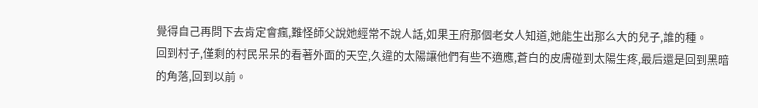覺得自己再問下去肯定會瘋,難怪師父說她經常不說人話,如果王府那個老女人知道,她能生出那么大的兒子,誰的種。
回到村子,僅剩的村民呆呆的看著外面的天空,久違的太陽讓他們有些不適應,蒼白的皮膚碰到太陽生疼,最后還是回到黑暗的角落,回到以前。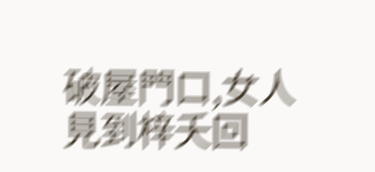破屋門口,女人見到梓夭回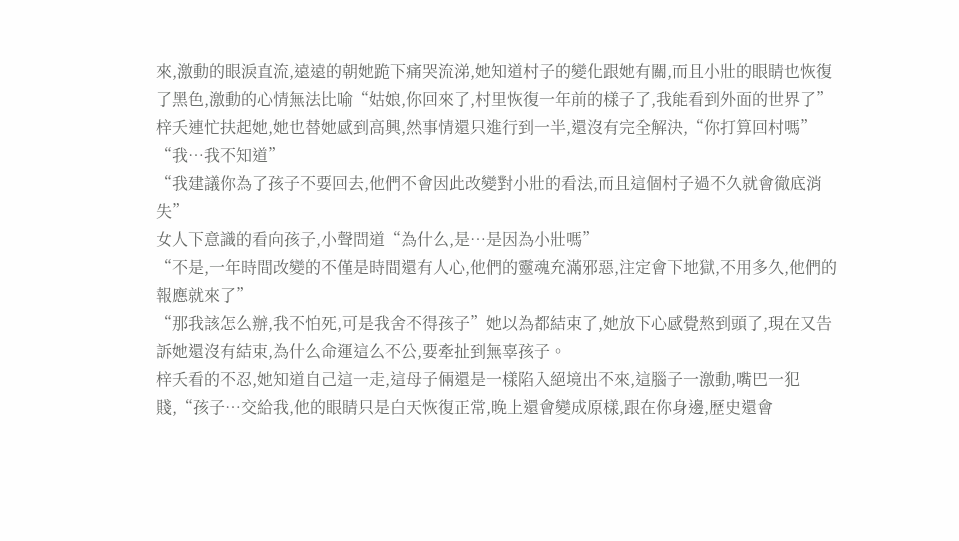來,激動的眼淚直流,遠遠的朝她跪下痛哭流涕,她知道村子的變化跟她有關,而且小壯的眼睛也恢復了黑色,激動的心情無法比喻“姑娘,你回來了,村里恢復一年前的樣子了,我能看到外面的世界了”
梓夭連忙扶起她,她也替她感到高興,然事情還只進行到一半,還沒有完全解決,“你打算回村嗎”
“我…我不知道”
“我建議你為了孩子不要回去,他們不會因此改變對小壯的看法,而且這個村子過不久就會徹底消失”
女人下意識的看向孩子,小聲問道“為什么,是…是因為小壯嗎”
“不是,一年時間改變的不僅是時間還有人心,他們的靈魂充滿邪惡,注定會下地獄,不用多久,他們的報應就來了”
“那我該怎么辦,我不怕死,可是我舍不得孩子”她以為都結束了,她放下心感覺熬到頭了,現在又告訴她還沒有結束,為什么命運這么不公,要牽扯到無辜孩子。
梓夭看的不忍,她知道自己這一走,這母子倆還是一樣陷入絕境出不來,這腦子一激動,嘴巴一犯賤,“孩子…交給我,他的眼睛只是白天恢復正常,晚上還會變成原樣,跟在你身邊,歷史還會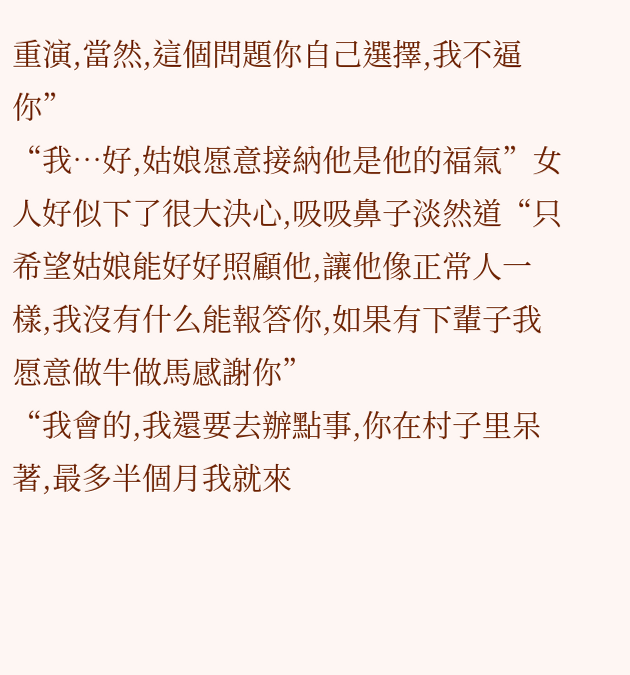重演,當然,這個問題你自己選擇,我不逼你”
“我…好,姑娘愿意接納他是他的福氣”女人好似下了很大決心,吸吸鼻子淡然道“只希望姑娘能好好照顧他,讓他像正常人一樣,我沒有什么能報答你,如果有下輩子我愿意做牛做馬感謝你”
“我會的,我還要去辦點事,你在村子里呆著,最多半個月我就來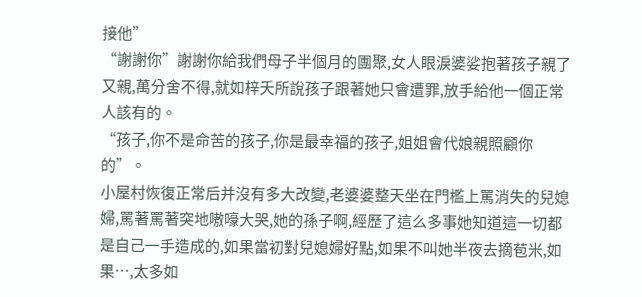接他”
“謝謝你”謝謝你給我們母子半個月的團聚,女人眼淚婆娑抱著孩子親了又親,萬分舍不得,就如梓夭所說孩子跟著她只會遭罪,放手給他一個正常人該有的。
“孩子,你不是命苦的孩子,你是最幸福的孩子,姐姐會代娘親照顧你的”。
小屋村恢復正常后并沒有多大改變,老婆婆整天坐在門檻上罵消失的兒媳婦,罵著罵著突地嗷嚎大哭,她的孫子啊,經歷了這么多事她知道這一切都是自己一手造成的,如果當初對兒媳婦好點,如果不叫她半夜去摘苞米,如果…,太多如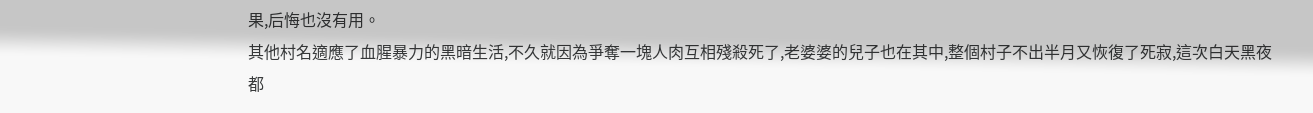果,后悔也沒有用。
其他村名適應了血腥暴力的黑暗生活,不久就因為爭奪一塊人肉互相殘殺死了,老婆婆的兒子也在其中,整個村子不出半月又恢復了死寂,這次白天黑夜都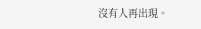沒有人再出現。